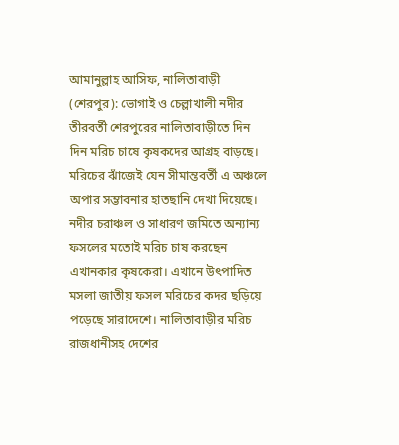আমানুল্লাহ আসিফ, নালিতাবাড়ী (শেরপুর): ভোগাই ও চেল্লাখালী নদীর তীরবর্তী শেরপুরের নালিতাবাড়ীতে দিন দিন মরিচ চাষে কৃষকদের আগ্রহ বাড়ছে। মরিচের ঝাঁজেই যেন সীমান্তবর্তী এ অঞ্চলে অপার সম্ভাবনার হাতছানি দেখা দিয়েছে।
নদীর চরাঞ্চল ও সাধারণ জমিতে অন্যান্য ফসলের মতোই মরিচ চাষ করছেন এখানকার কৃষকেরা। এখানে উৎপাদিত মসলা জাতীয় ফসল মরিচের কদর ছড়িয়ে পড়েছে সারাদেশে। নালিতাবাড়ীর মরিচ রাজধানীসহ দেশের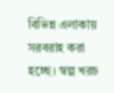বিভিন্ন এলাকায় সরবরাহ করা হচ্ছে। স্বল্প খরচ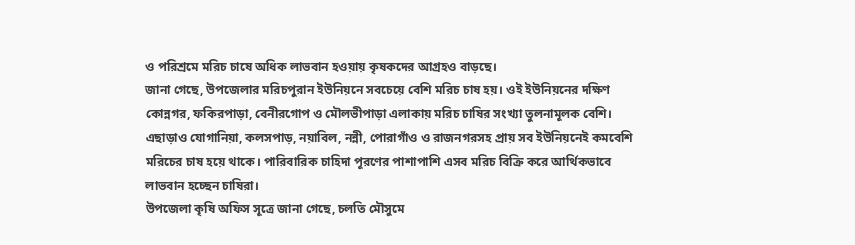ও পরিশ্রমে মরিচ চাষে অধিক লাভবান হওয়ায় কৃষকদের আগ্রহও বাড়ছে।
জানা গেছে, উপজেলার মরিচপুরান ইউনিয়নে সবচেয়ে বেশি মরিচ চাষ হয়। ওই ইউনিয়নের দক্ষিণ কোন্নগর, ফকিরপাড়া, বেনীরগোপ ও মৌলভীপাড়া এলাকায় মরিচ চাষির সংখ্যা তুলনামূলক বেশি।
এছাড়াও যোগানিয়া, কলসপাড়, নয়াবিল, নন্নী, পোরাগাঁও ও রাজনগরসহ প্রায় সব ইউনিয়নেই কমবেশি মরিচের চাষ হয়ে থাকে। পারিবারিক চাহিদা পূরণের পাশাপাশি এসব মরিচ বিক্রি করে আর্থিকভাবে লাভবান হচ্ছেন চাষিরা।
উপজেলা কৃষি অফিস সূত্রে জানা গেছে, চলতি মৌসুমে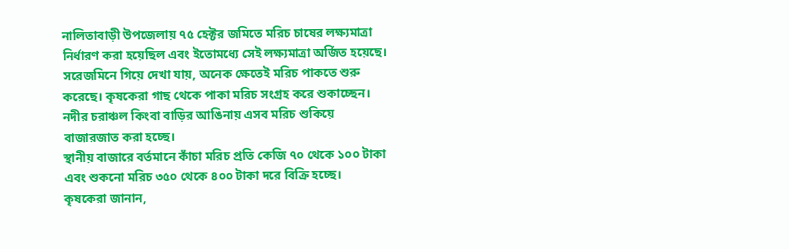নালিতাবাড়ী উপজেলায় ৭৫ হেক্টর জমিতে মরিচ চাষের লক্ষ্যমাত্রা নির্ধারণ করা হয়েছিল এবং ইতোমধ্যে সেই লক্ষ্যমাত্রা অর্জিত হয়েছে।
সরেজমিনে গিয়ে দেখা যায়, অনেক ক্ষেতেই মরিচ পাকতে শুরু করেছে। কৃষকেরা গাছ থেকে পাকা মরিচ সংগ্রহ করে শুকাচ্ছেন। নদীর চরাঞ্চল কিংবা বাড়ির আঙিনায় এসব মরিচ শুকিয়ে বাজারজাত করা হচ্ছে।
স্থানীয় বাজারে বর্তমানে কাঁচা মরিচ প্রতি কেজি ৭০ থেকে ১০০ টাকা এবং শুকনো মরিচ ৩৫০ থেকে ৪০০ টাকা দরে বিক্রি হচ্ছে।
কৃষকেরা জানান,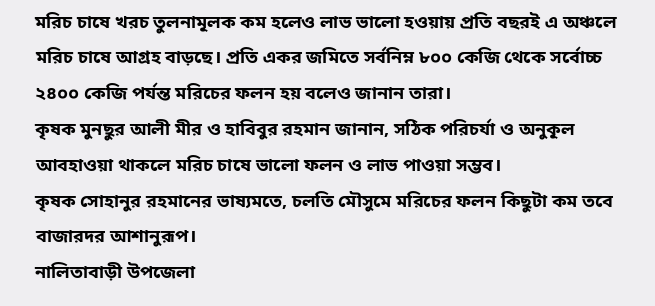মরিচ চাষে খরচ তুলনামূলক কম হলেও লাভ ভালো হওয়ায় প্রতি বছরই এ অঞ্চলে মরিচ চাষে আগ্রহ বাড়ছে। প্রতি একর জমিতে সর্বনিম্ন ৮০০ কেজি থেকে সর্বোচ্চ ২৪০০ কেজি পর্যন্ত মরিচের ফলন হয় বলেও জানান তারা।
কৃষক মুনছুর আলী মীর ও হাবিবুর রহমান জানান, সঠিক পরিচর্যা ও অনুকূল আবহাওয়া থাকলে মরিচ চাষে ভালো ফলন ও লাভ পাওয়া সম্ভব।
কৃষক সোহানুর রহমানের ভাষ্যমতে, চলতি মৌসুমে মরিচের ফলন কিছুটা কম তবে বাজারদর আশানুরূপ।
নালিতাবাড়ী উপজেলা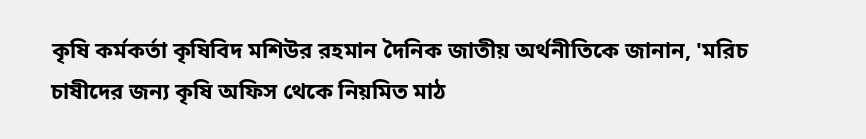কৃষি কর্মকর্তা কৃষিবিদ মশিউর রহমান দৈনিক জাতীয় অর্থনীতিকে জানান, 'মরিচ চাষীদের জন্য কৃষি অফিস থেকে নিয়মিত মাঠ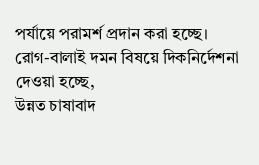পর্যায়ে পরামর্শ প্রদান করা হচ্ছে। রোগ-বালাই দমন বিষয়ে দিকনির্দেশনা দেওয়া হচ্ছে,
উন্নত চাষাবাদ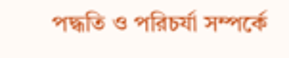পদ্ধতি ও পরিচর্যা সম্পর্কে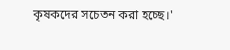কৃষকদের সচেতন করা হচ্ছে।'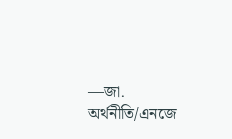—জা. অর্থনীতি/এনজে